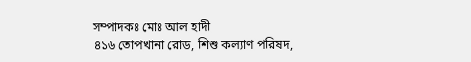সম্পাদকঃ মোঃ আল হাদী
৪১৬ তোপখানা রোড, শিশু কল্যাণ পরিষদ,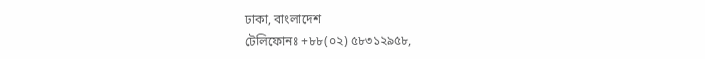ঢাকা, বাংলাদেশ
টেলিফোনঃ +৮৮(০২) ৫৮৩১২৯৫৮,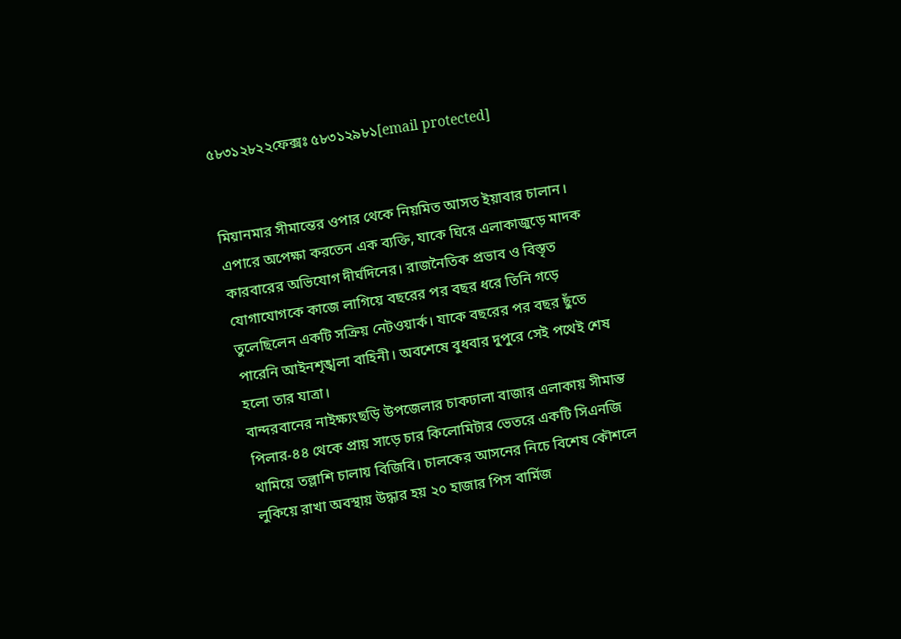৫৮৩১২৮২২ফেক্সঃ ৫৮৩১২৯৮১[email protected]


মিয়ানমার সীমান্তের ওপার থেকে নিয়মিত আসত ইয়াবার চালান। এপারে অপেক্ষা করতেন এক ব্যক্তি, যাকে ঘিরে এলাকাজুড়ে মাদক কারবারের অভিযোগ দীর্ঘদিনের। রাজনৈতিক প্রভাব ও বিস্তৃত যোগাযোগকে কাজে লাগিয়ে বছরের পর বছর ধরে তিনি গড়ে তুলেছিলেন একটি সক্রিয় নেটওয়ার্ক। যাকে বছরের পর বছর ছুঁতে পারেনি আইনশৃঙ্খলা বাহিনী। অবশেষে বুধবার দুপুরে সেই পথেই শেষ হলো তার যাত্রা।
বান্দরবানের নাইক্ষ্যংছড়ি উপজেলার চাকঢালা বাজার এলাকায় সীমান্ত পিলার-৪৪ থেকে প্রায় সাড়ে চার কিলোমিটার ভেতরে একটি সিএনজি থামিয়ে তল্লাশি চালায় বিজিবি। চালকের আসনের নিচে বিশেষ কৌশলে লুকিয়ে রাখা অবস্থায় উদ্ধার হয় ২০ হাজার পিস বার্মিজ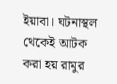ইয়াবা। ঘটনাস্থল থেকেই আটক করা হয় রামুর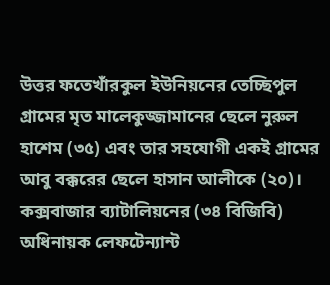উত্তর ফতেখাঁরকুল ইউনিয়নের তেচ্ছিপুল গ্রামের মৃত মালেকুজ্জামানের ছেলে নুরুল হাশেম (৩৫) এবং তার সহযোগী একই গ্রামের আবু বক্করের ছেলে হাসান আলীকে (২০)।
কক্সবাজার ব্যাটালিয়নের (৩৪ বিজিবি) অধিনায়ক লেফটেন্যান্ট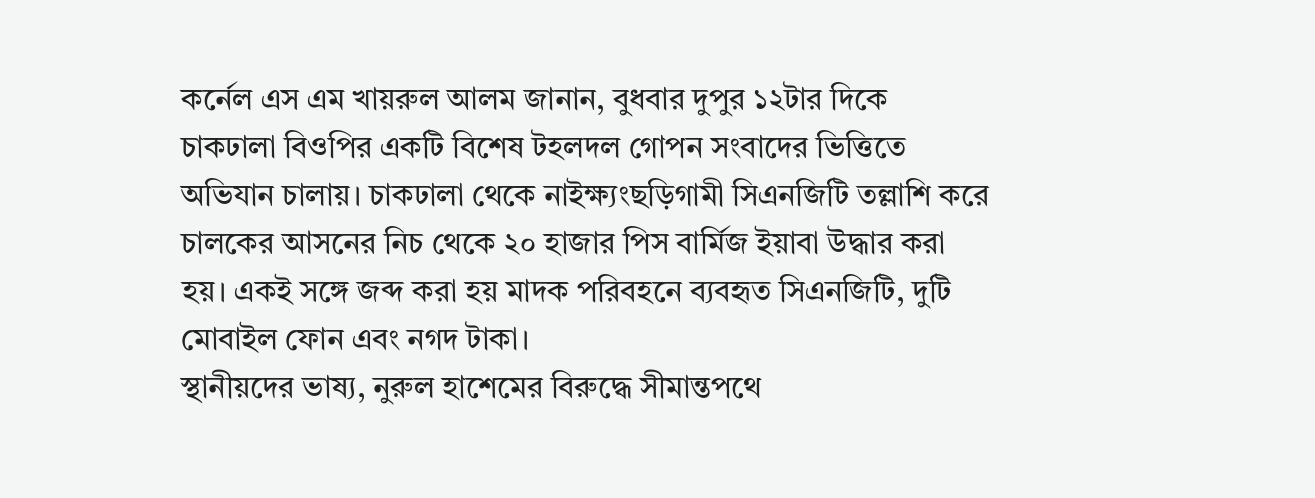কর্নেল এস এম খায়রুল আলম জানান, বুধবার দুপুর ১২টার দিকে চাকঢালা বিওপির একটি বিশেষ টহলদল গোপন সংবাদের ভিত্তিতে অভিযান চালায়। চাকঢালা থেকে নাইক্ষ্যংছড়িগামী সিএনজিটি তল্লাশি করে চালকের আসনের নিচ থেকে ২০ হাজার পিস বার্মিজ ইয়াবা উদ্ধার করা হয়। একই সঙ্গে জব্দ করা হয় মাদক পরিবহনে ব্যবহৃত সিএনজিটি, দুটি মোবাইল ফোন এবং নগদ টাকা।
স্থানীয়দের ভাষ্য, নুরুল হাশেমের বিরুদ্ধে সীমান্তপথে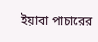ইয়াবা পাচারের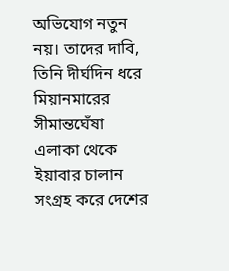অভিযোগ নতুন নয়। তাদের দাবি, তিনি দীর্ঘদিন ধরে মিয়ানমারের সীমান্তঘেঁষা এলাকা থেকে ইয়াবার চালান সংগ্রহ করে দেশের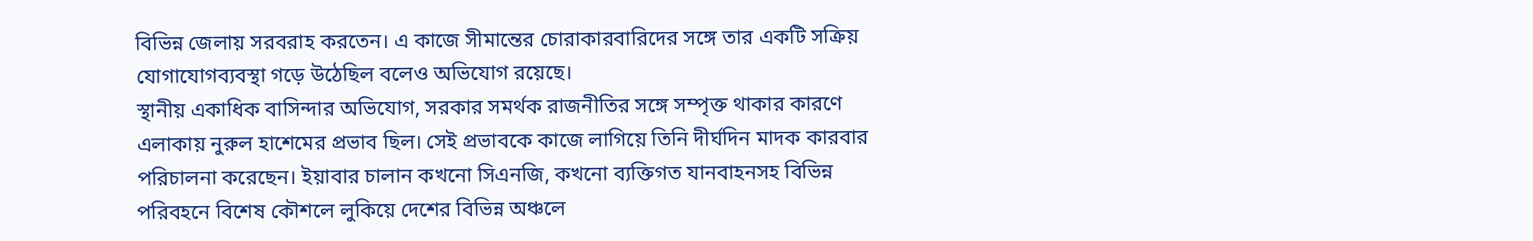বিভিন্ন জেলায় সরবরাহ করতেন। এ কাজে সীমান্তের চোরাকারবারিদের সঙ্গে তার একটি সক্রিয় যোগাযোগব্যবস্থা গড়ে উঠেছিল বলেও অভিযোগ রয়েছে।
স্থানীয় একাধিক বাসিন্দার অভিযোগ, সরকার সমর্থক রাজনীতির সঙ্গে সম্পৃক্ত থাকার কারণে এলাকায় নুরুল হাশেমের প্রভাব ছিল। সেই প্রভাবকে কাজে লাগিয়ে তিনি দীর্ঘদিন মাদক কারবার পরিচালনা করেছেন। ইয়াবার চালান কখনো সিএনজি, কখনো ব্যক্তিগত যানবাহনসহ বিভিন্ন পরিবহনে বিশেষ কৌশলে লুকিয়ে দেশের বিভিন্ন অঞ্চলে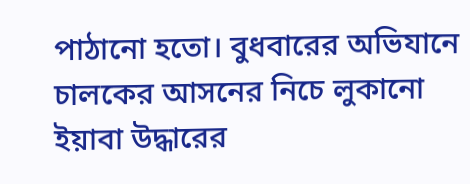পাঠানো হতো। বুধবারের অভিযানে চালকের আসনের নিচে লুকানো ইয়াবা উদ্ধারের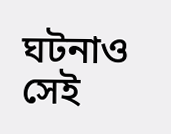ঘটনাও সেই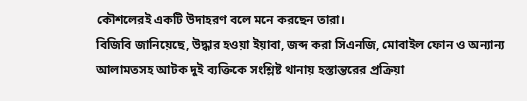কৌশলেরই একটি উদাহরণ বলে মনে করছেন তারা।
বিজিবি জানিয়েছে, উদ্ধার হওয়া ইয়াবা, জব্দ করা সিএনজি, মোবাইল ফোন ও অন্যান্য আলামতসহ আটক দুই ব্যক্তিকে সংশ্লিষ্ট থানায় হস্তান্তরের প্রক্রিয়া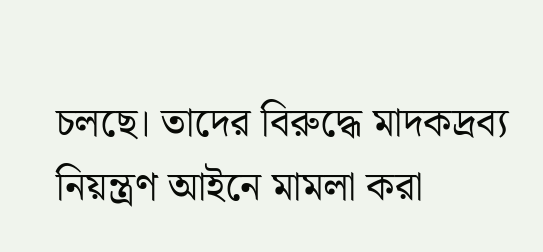চলছে। তাদের বিরুদ্ধে মাদকদ্রব্য নিয়ন্ত্রণ আইনে মামলা করা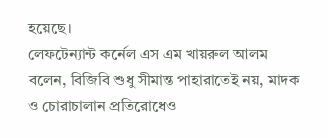হয়েছে।
লেফটেন্যান্ট কর্নেল এস এম খায়রুল আলম বলেন, বিজিবি শুধু সীমান্ত পাহারাতেই নয়, মাদক ও চোরাচালান প্রতিরোধেও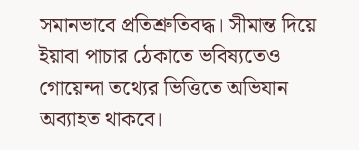সমানভাবে প্রতিশ্রুতিবদ্ধ। সীমান্ত দিয়ে ইয়াবা পাচার ঠেকাতে ভবিষ্যতেও গোয়েন্দা তথ্যের ভিত্তিতে অভিযান অব্যাহত থাকবে।